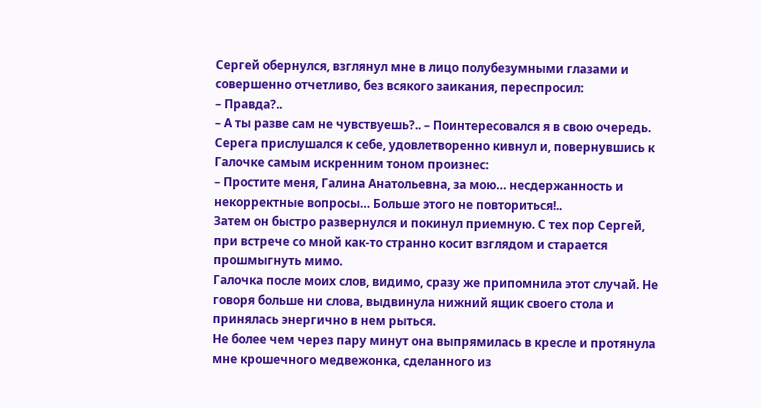Сергей обернулся, взглянул мне в лицо полубезумными глазами и совершенно отчетливо, без всякого заикания, переспросил:
– Правда?..
– А ты разве сам не чувствуешь?.. – Поинтересовался я в свою очередь.
Серега прислушался к себе, удовлетворенно кивнул и, повернувшись к Галочке самым искренним тоном произнес:
– Простите меня, Галина Анатольевна, за мою… несдержанность и некорректные вопросы… Больше этого не повториться!..
Затем он быстро развернулся и покинул приемную. С тех пор Сергей, при встрече со мной как-то странно косит взглядом и старается прошмыгнуть мимо.
Галочка после моих слов, видимо, сразу же припомнила этот случай. Не говоря больше ни слова, выдвинула нижний ящик своего стола и принялась энергично в нем рыться.
Не более чем через пару минут она выпрямилась в кресле и протянула мне крошечного медвежонка, сделанного из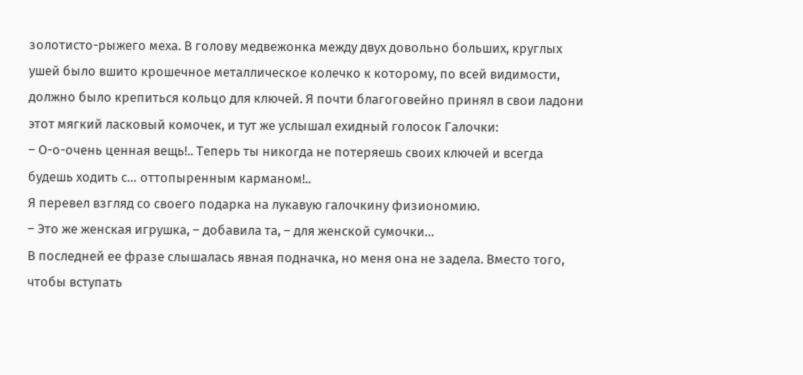золотисто-рыжего меха. В голову медвежонка между двух довольно больших, круглых ушей было вшито крошечное металлическое колечко к которому, по всей видимости, должно было крепиться кольцо для ключей. Я почти благоговейно принял в свои ладони этот мягкий ласковый комочек, и тут же услышал ехидный голосок Галочки:
– О-о-очень ценная вещь!.. Теперь ты никогда не потеряешь своих ключей и всегда будешь ходить с… оттопыренным карманом!..
Я перевел взгляд со своего подарка на лукавую галочкину физиономию.
– Это же женская игрушка, – добавила та, – для женской сумочки…
В последней ее фразе слышалась явная подначка, но меня она не задела. Вместо того, чтобы вступать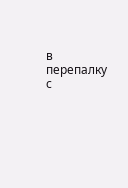в перепалку с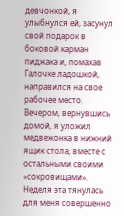девчонкой, я улыбнулся ей, засунул свой подарок в боковой карман пиджака и, помахав Галочке ладошкой, направился на свое рабочее место.
Вечером, вернувшись домой, я уложил медвежонка в нижний ящик стола, вместе с остальными своими «сокровищами».
Неделя эта тянулась для меня совершенно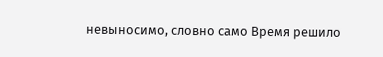невыносимо, словно само Время решило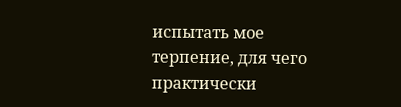испытать мое терпение, для чего практически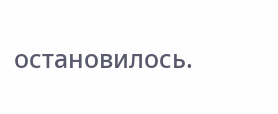остановилось.